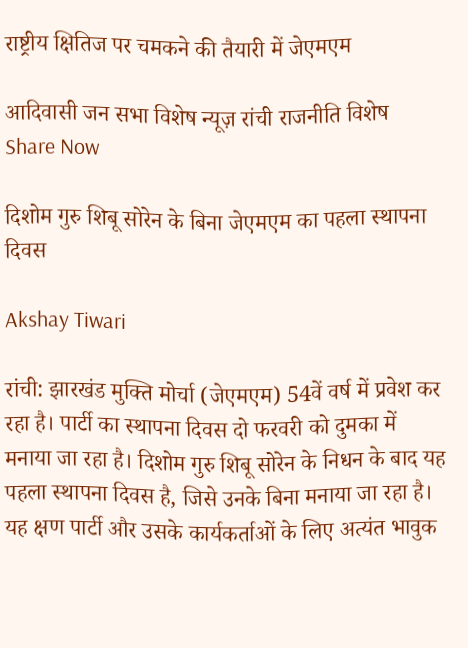राष्ट्रीय क्षितिज पर चमकने की तैयारी में जेएमएम

आदिवासी जन सभा विशेष न्यूज़ रांची राजनीति विशेष
Share Now

दिशोम गुरु शिबू सोरेन के बिना जेएमएम का पहला स्थापना दिवस

Akshay Tiwari

रांची: झारखंड मुक्ति मोर्चा (जेएमएम) 54वें वर्ष में प्रवेश कर रहा है। पार्टी का स्थापना दिवस दो फरवरी को दुमका में मनाया जा रहा है। दिशोम गुरु शिबू सोरेन के निधन के बाद यह पहला स्थापना दिवस है, जिसे उनके बिना मनाया जा रहा है। यह क्षण पार्टी और उसके कार्यकर्ताओं के लिए अत्यंत भावुक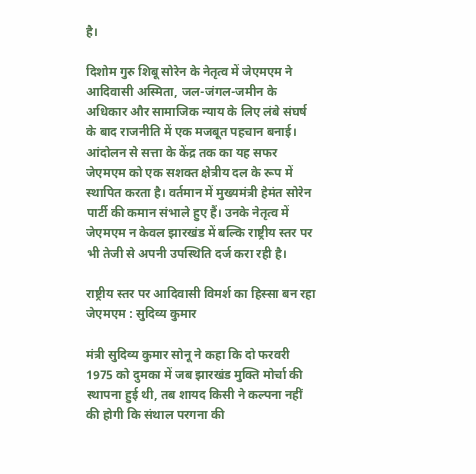है।

दिशोम गुरु शिबू सोरेन के नेतृत्व में जेएमएम ने आदिवासी अस्मिता, जल-जंगल-जमीन के अधिकार और सामाजिक न्याय के लिए लंबे संघर्ष के बाद राजनीति में एक मजबूत पहचान बनाई। आंदोलन से सत्ता के केंद्र तक का यह सफर जेएमएम को एक सशक्त क्षेत्रीय दल के रूप में स्थापित करता है। वर्तमान में मुख्यमंत्री हेमंत सोरेन पार्टी की कमान संभाले हुए हैं। उनके नेतृत्व में जेएमएम न केवल झारखंड में बल्कि राष्ट्रीय स्तर पर भी तेजी से अपनी उपस्थिति दर्ज करा रही है।

राष्ट्रीय स्तर पर आदिवासी विमर्श का हिस्सा बन रहा जेएमएम : सुदिव्य कुमार

मंत्री सुदिव्य कुमार सोनू ने कहा कि दो फरवरी 1975 को दुमका में जब झारखंड मुक्ति मोर्चा की स्थापना हुई थी, तब शायद किसी ने कल्पना नहीं की होगी कि संथाल परगना की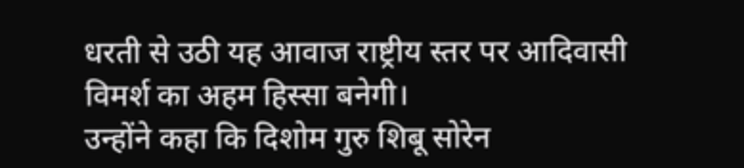धरती से उठी यह आवाज राष्ट्रीय स्तर पर आदिवासी विमर्श का अहम हिस्सा बनेगी।
उन्होंने कहा कि दिशोम गुरु शिबू सोरेन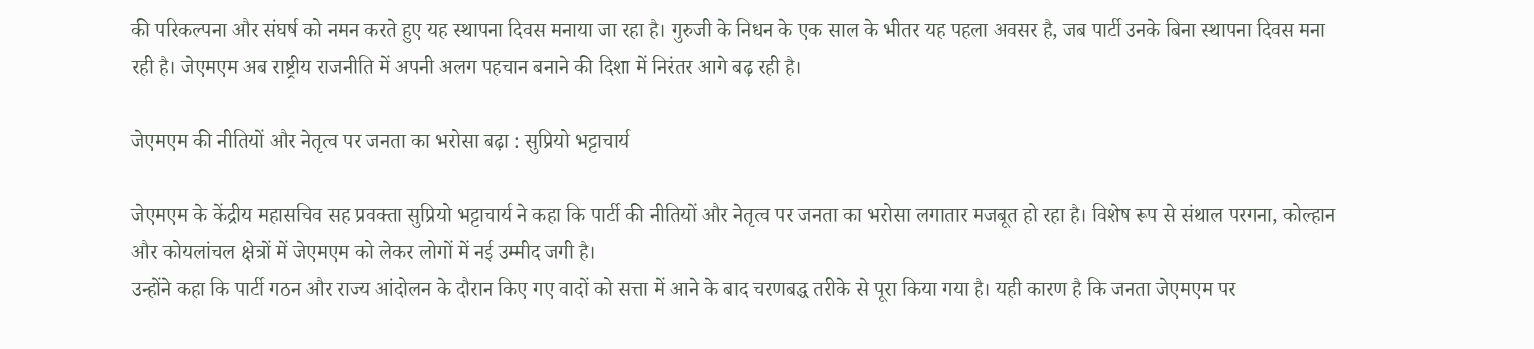की परिकल्पना और संघर्ष को नमन करते हुए यह स्थापना दिवस मनाया जा रहा है। गुरुजी के निधन के एक साल के भीतर यह पहला अवसर है, जब पार्टी उनके बिना स्थापना दिवस मना रही है। जेएमएम अब राष्ट्रीय राजनीति में अपनी अलग पहचान बनाने की दिशा में निरंतर आगे बढ़ रही है।

जेएमएम की नीतियों और नेतृत्व पर जनता का भरोसा बढ़ा : सुप्रियो भट्टाचार्य

जेएमएम के केंद्रीय महासचिव सह प्रवक्ता सुप्रियो भट्टाचार्य ने कहा कि पार्टी की नीतियों और नेतृत्व पर जनता का भरोसा लगातार मजबूत हो रहा है। विशेष रूप से संथाल परगना, कोल्हान और कोयलांचल क्षेत्रों में जेएमएम को लेकर लोगों में नई उम्मीद जगी है।
उन्होंने कहा कि पार्टी गठन और राज्य आंदोलन के दौरान किए गए वादों को सत्ता में आने के बाद चरणबद्ध तरीके से पूरा किया गया है। यही कारण है कि जनता जेएमएम पर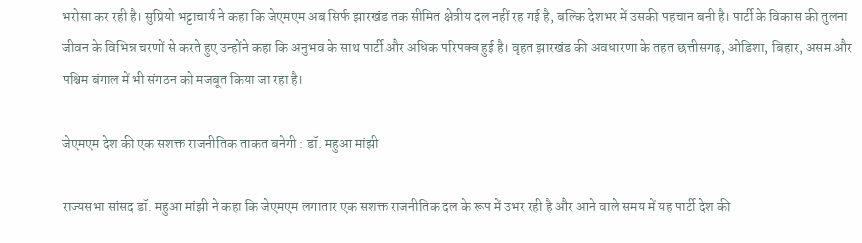भरोसा कर रही है। सुप्रियो भट्टाचार्य ने कहा कि जेएमएम अब सिर्फ झारखंड तक सीमित क्षेत्रीय दल नहीं रह गई है, बल्कि देशभर में उसकी पहचान बनी है। पार्टी के विकास की तुलना जीवन के विभिन्न चरणों से करते हुए उन्होंने कहा कि अनुभव के साथ पार्टी और अधिक परिपक्व हुई है। वृहत झारखंड की अवधारणा के तहत छत्तीसगढ़, ओडिशा, बिहार, असम और पश्चिम बंगाल में भी संगठन को मजबूत किया जा रहा है।

जेएमएम देश की एक सशक्त राजनीतिक ताकत बनेगी : डॉ. महुआ मांझी

राज्यसभा सांसद डॉ. महुआ मांझी ने कहा कि जेएमएम लगातार एक सशक्त राजनीतिक दल के रूप में उभर रही है और आने वाले समय में यह पार्टी देश की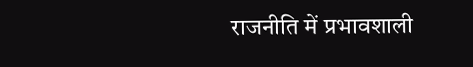राजनीति में प्रभावशाली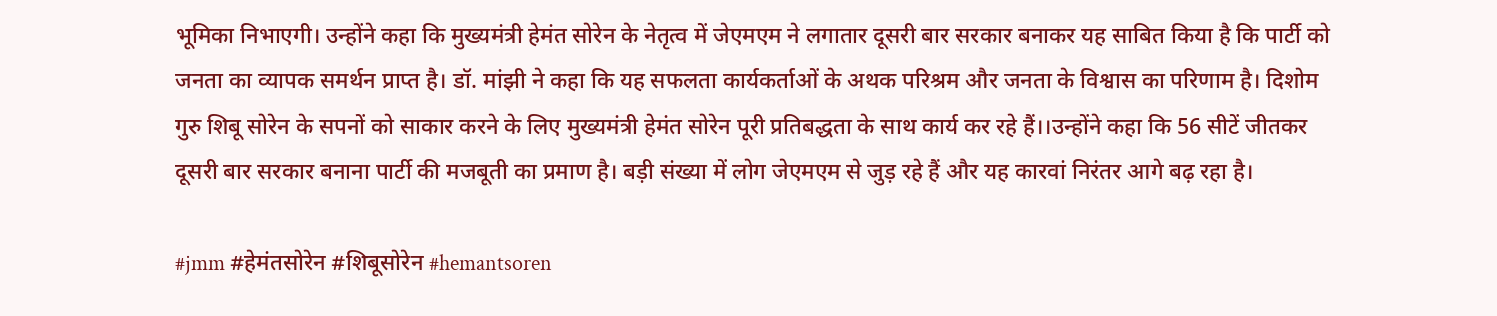भूमिका निभाएगी। उन्होंने कहा कि मुख्यमंत्री हेमंत सोरेन के नेतृत्व में जेएमएम ने लगातार दूसरी बार सरकार बनाकर यह साबित किया है कि पार्टी को जनता का व्यापक समर्थन प्राप्त है। डॉ. मांझी ने कहा कि यह सफलता कार्यकर्ताओं के अथक परिश्रम और जनता के विश्वास का परिणाम है। दिशोम गुरु शिबू सोरेन के सपनों को साकार करने के लिए मुख्यमंत्री हेमंत सोरेन पूरी प्रतिबद्धता के साथ कार्य कर रहे हैं।।उन्होंने कहा कि 56 सीटें जीतकर दूसरी बार सरकार बनाना पार्टी की मजबूती का प्रमाण है। बड़ी संख्या में लोग जेएमएम से जुड़ रहे हैं और यह कारवां निरंतर आगे बढ़ रहा है।

#jmm #हेमंतसोरेन #शिबूसोरेन #hemantsoren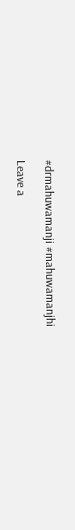#drmahuwamanji #mahuwamanjhi

Leave a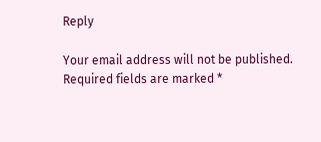Reply

Your email address will not be published. Required fields are marked *